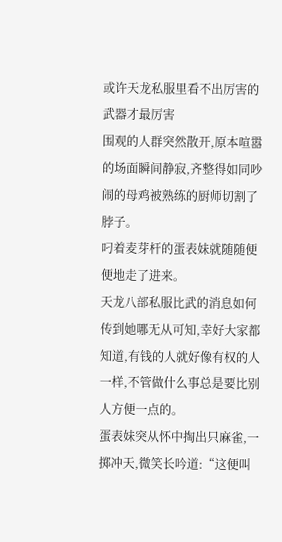或许天龙私服里看不出厉害的武器才最厉害
围观的人群突然散开,原本喧嚣的场面瞬间静寂,齐整得如同吵闹的母鸡被熟练的厨师切割了脖子。
叼着麦芽杆的蛋表妹就随随便便地走了进来。
天龙八部私服比武的消息如何传到她哪无从可知,幸好大家都知道,有钱的人就好像有权的人一样,不管做什么事总是要比别人方便一点的。
蛋表妹突从怀中掏出只麻雀,一掷冲天,微笑长吟道:“这便叫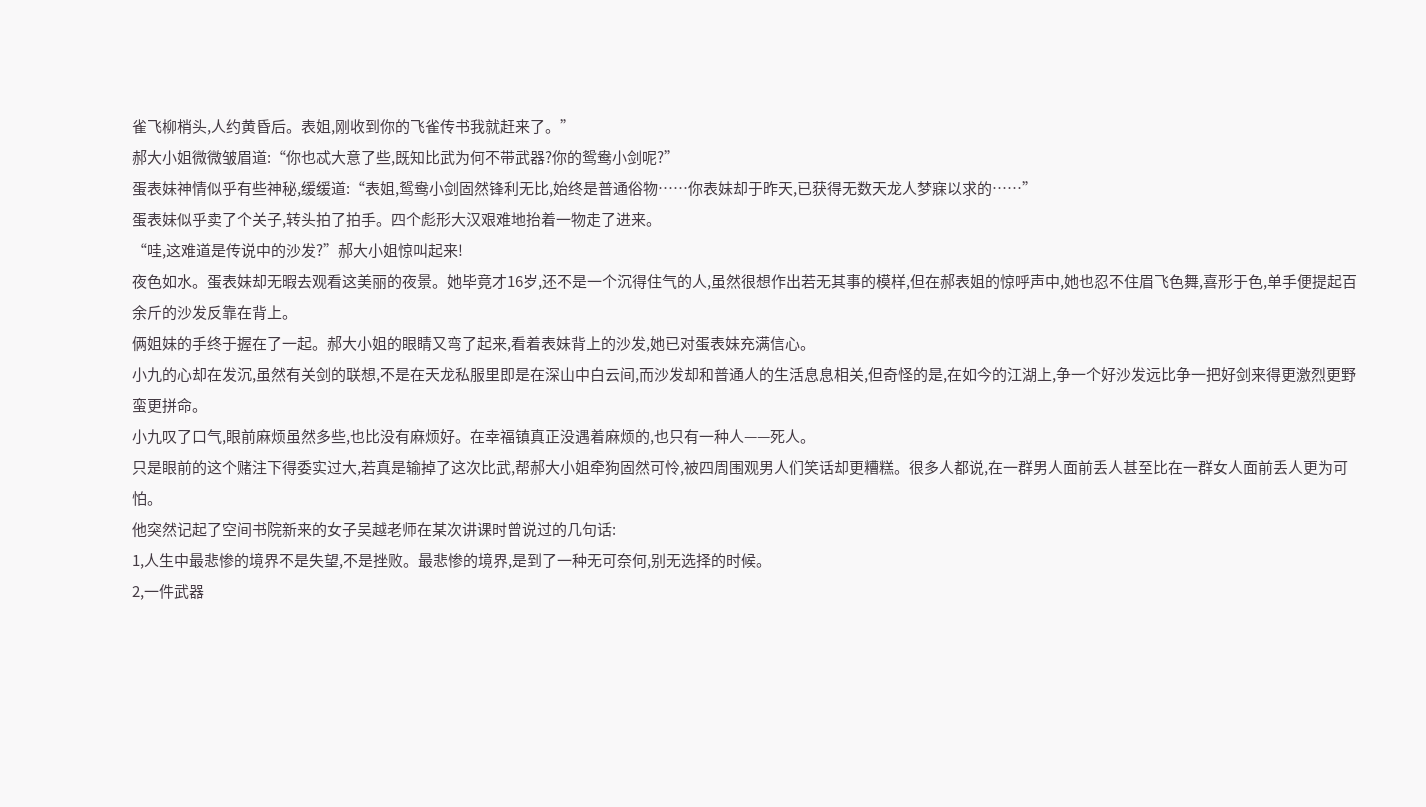雀飞柳梢头,人约黄昏后。表姐,刚收到你的飞雀传书我就赶来了。”
郝大小姐微微皱眉道:“你也忒大意了些,既知比武为何不带武器?你的鸳鸯小剑呢?”
蛋表妹神情似乎有些神秘,缓缓道:“表姐,鸳鸯小剑固然锋利无比,始终是普通俗物……你表妹却于昨天,已获得无数天龙人梦寐以求的……”
蛋表妹似乎卖了个关子,转头拍了拍手。四个彪形大汉艰难地抬着一物走了进来。
“哇,这难道是传说中的沙发?”郝大小姐惊叫起来!
夜色如水。蛋表妹却无暇去观看这美丽的夜景。她毕竟才16岁,还不是一个沉得住气的人,虽然很想作出若无其事的模样,但在郝表姐的惊呼声中,她也忍不住眉飞色舞,喜形于色,单手便提起百余斤的沙发反靠在背上。
俩姐妹的手终于握在了一起。郝大小姐的眼睛又弯了起来,看着表妹背上的沙发,她已对蛋表妹充满信心。
小九的心却在发沉,虽然有关剑的联想,不是在天龙私服里即是在深山中白云间,而沙发却和普通人的生活息息相关,但奇怪的是,在如今的江湖上,争一个好沙发远比争一把好剑来得更激烈更野蛮更拼命。
小九叹了口气,眼前麻烦虽然多些,也比没有麻烦好。在幸福镇真正没遇着麻烦的,也只有一种人——死人。
只是眼前的这个赌注下得委实过大,若真是输掉了这次比武,帮郝大小姐牵狗固然可怜,被四周围观男人们笑话却更糟糕。很多人都说,在一群男人面前丢人甚至比在一群女人面前丢人更为可怕。
他突然记起了空间书院新来的女子吴越老师在某次讲课时曾说过的几句话:
1,人生中最悲惨的境界不是失望,不是挫败。最悲惨的境界,是到了一种无可奈何,别无选择的时候。
2,一件武器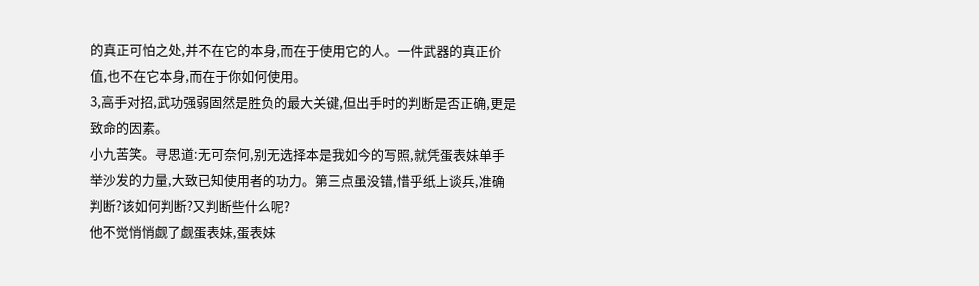的真正可怕之处,并不在它的本身,而在于使用它的人。一件武器的真正价值,也不在它本身,而在于你如何使用。
3,高手对招,武功强弱固然是胜负的最大关键,但出手时的判断是否正确,更是致命的因素。
小九苦笑。寻思道:无可奈何,别无选择本是我如今的写照,就凭蛋表妹单手举沙发的力量,大致已知使用者的功力。第三点虽没错,惜乎纸上谈兵,准确判断?该如何判断?又判断些什么呢?
他不觉悄悄觑了觑蛋表妹,蛋表妹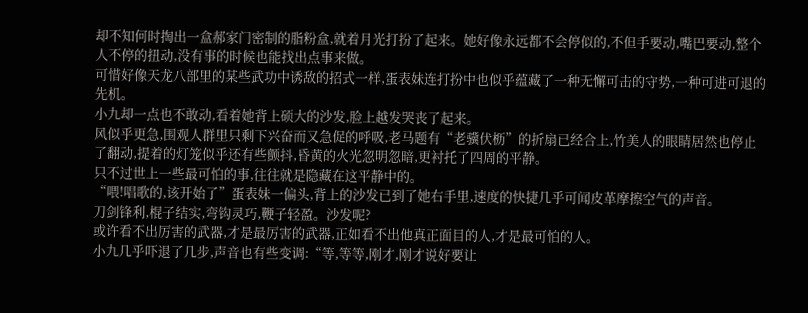却不知何时掏出一盒郝家门密制的脂粉盒,就着月光打扮了起来。她好像永远都不会停似的,不但手要动,嘴巴要动,整个人不停的扭动,没有事的时候也能找出点事来做。
可惜好像天龙八部里的某些武功中诱敌的招式一样,蛋表妹连打扮中也似乎蕴藏了一种无懈可击的守势,一种可进可退的先机。
小九却一点也不敢动,看着她背上硕大的沙发,脸上越发哭丧了起来。
风似乎更急,围观人群里只剩下兴奋而又急促的呼吸,老马题有“老骥伏枥”的折扇已经合上,竹美人的眼睛居然也停止了翻动,提着的灯笼似乎还有些颤抖,昏黄的火光忽明忽暗,更衬托了四周的平静。
只不过世上一些最可怕的事,往往就是隐藏在这平静中的。
“喂!唱歌的,该开始了”蛋表妹一偏头,背上的沙发已到了她右手里,速度的快捷几乎可闻皮革摩擦空气的声音。
刀剑锋利,棍子结实,弯钩灵巧,鞭子轻盈。沙发呢?
或许看不出厉害的武器,才是最厉害的武器,正如看不出他真正面目的人,才是最可怕的人。
小九几乎吓退了几步,声音也有些变调:“等,等等,刚才,刚才说好要让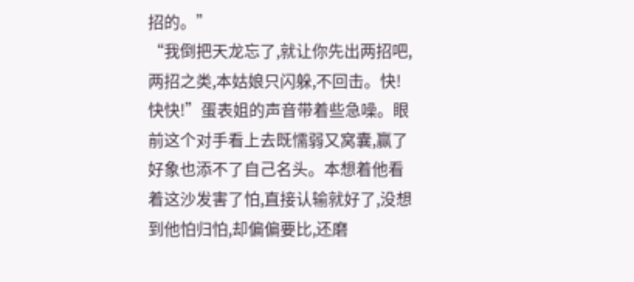招的。”
“我倒把天龙忘了,就让你先出两招吧,两招之类,本姑娘只闪躲,不回击。快!快快!”蛋表姐的声音带着些急噪。眼前这个对手看上去既懦弱又窝囊,赢了好象也添不了自己名头。本想着他看着这沙发害了怕,直接认输就好了,没想到他怕归怕,却偏偏要比,还磨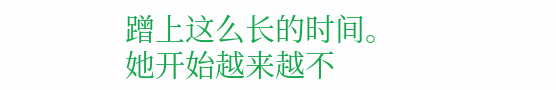蹭上这么长的时间。
她开始越来越不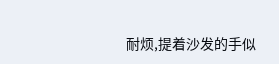耐烦,提着沙发的手似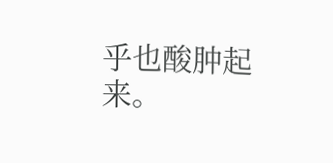乎也酸肿起来。